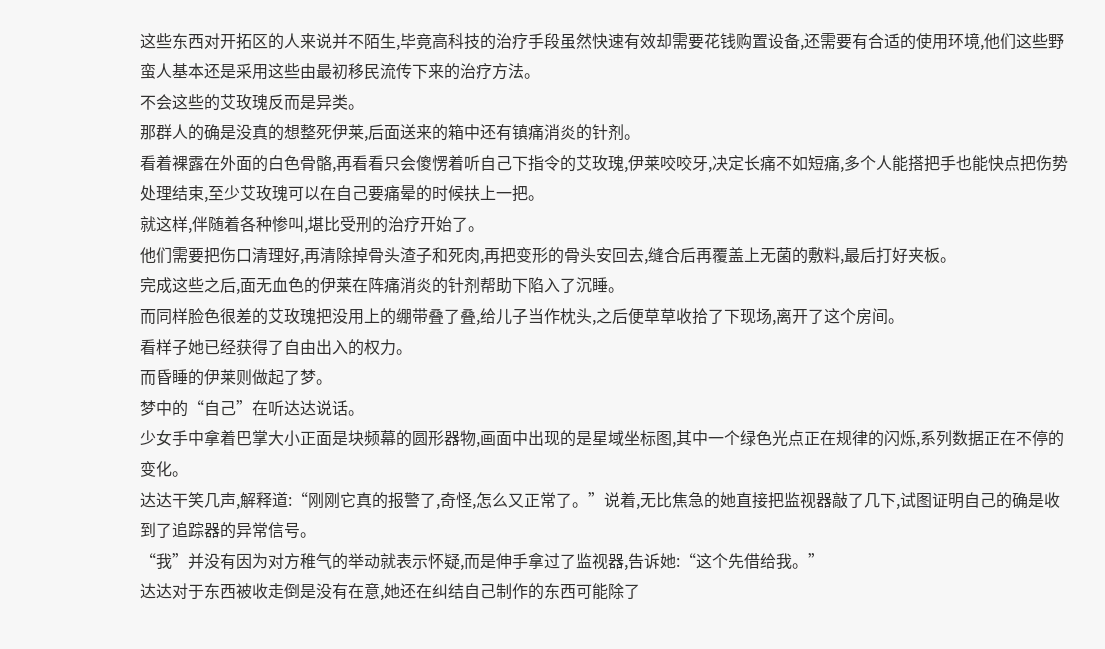这些东西对开拓区的人来说并不陌生,毕竟高科技的治疗手段虽然快速有效却需要花钱购置设备,还需要有合适的使用环境,他们这些野蛮人基本还是采用这些由最初移民流传下来的治疗方法。
不会这些的艾玫瑰反而是异类。
那群人的确是没真的想整死伊莱,后面送来的箱中还有镇痛消炎的针剂。
看着裸露在外面的白色骨骼,再看看只会傻愣着听自己下指令的艾玫瑰,伊莱咬咬牙,决定长痛不如短痛,多个人能搭把手也能快点把伤势处理结束,至少艾玫瑰可以在自己要痛晕的时候扶上一把。
就这样,伴随着各种惨叫,堪比受刑的治疗开始了。
他们需要把伤口清理好,再清除掉骨头渣子和死肉,再把变形的骨头安回去,缝合后再覆盖上无菌的敷料,最后打好夹板。
完成这些之后,面无血色的伊莱在阵痛消炎的针剂帮助下陷入了沉睡。
而同样脸色很差的艾玫瑰把没用上的绷带叠了叠,给儿子当作枕头,之后便草草收拾了下现场,离开了这个房间。
看样子她已经获得了自由出入的权力。
而昏睡的伊莱则做起了梦。
梦中的“自己”在听达达说话。
少女手中拿着巴掌大小正面是块频幕的圆形器物,画面中出现的是星域坐标图,其中一个绿色光点正在规律的闪烁,系列数据正在不停的变化。
达达干笑几声,解释道:“刚刚它真的报警了,奇怪,怎么又正常了。”说着,无比焦急的她直接把监视器敲了几下,试图证明自己的确是收到了追踪器的异常信号。
“我”并没有因为对方稚气的举动就表示怀疑,而是伸手拿过了监视器,告诉她:“这个先借给我。”
达达对于东西被收走倒是没有在意,她还在纠结自己制作的东西可能除了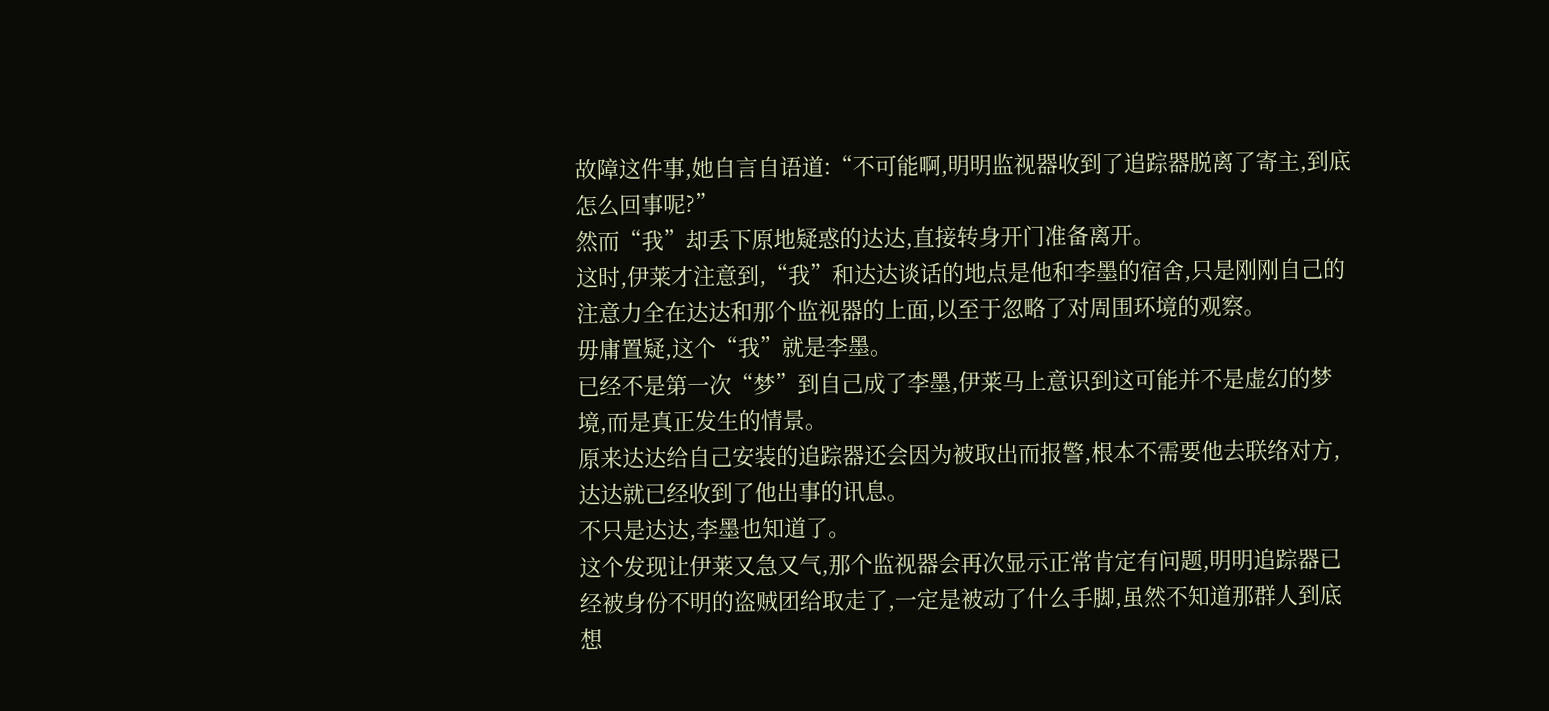故障这件事,她自言自语道:“不可能啊,明明监视器收到了追踪器脱离了寄主,到底怎么回事呢?”
然而“我”却丢下原地疑惑的达达,直接转身开门准备离开。
这时,伊莱才注意到,“我”和达达谈话的地点是他和李墨的宿舍,只是刚刚自己的注意力全在达达和那个监视器的上面,以至于忽略了对周围环境的观察。
毋庸置疑,这个“我”就是李墨。
已经不是第一次“梦”到自己成了李墨,伊莱马上意识到这可能并不是虚幻的梦境,而是真正发生的情景。
原来达达给自己安装的追踪器还会因为被取出而报警,根本不需要他去联络对方,达达就已经收到了他出事的讯息。
不只是达达,李墨也知道了。
这个发现让伊莱又急又气,那个监视器会再次显示正常肯定有问题,明明追踪器已经被身份不明的盗贼团给取走了,一定是被动了什么手脚,虽然不知道那群人到底想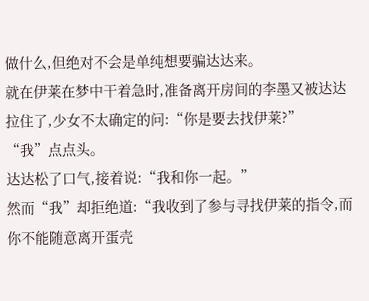做什么,但绝对不会是单纯想要骗达达来。
就在伊莱在梦中干着急时,准备离开房间的李墨又被达达拉住了,少女不太确定的问:“你是要去找伊莱?”
“我”点点头。
达达松了口气,接着说:“我和你一起。”
然而“我”却拒绝道:“我收到了参与寻找伊莱的指令,而你不能随意离开蛋壳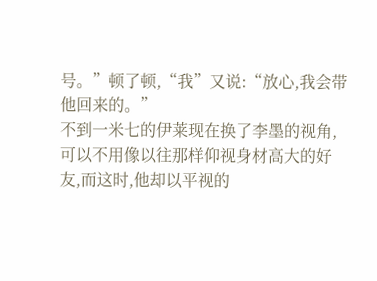号。”顿了顿,“我”又说:“放心,我会带他回来的。”
不到一米七的伊莱现在换了李墨的视角,可以不用像以往那样仰视身材高大的好友,而这时,他却以平视的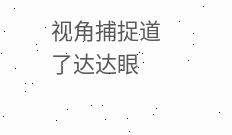视角捕捉道了达达眼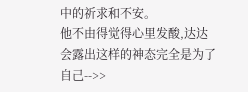中的祈求和不安。
他不由得觉得心里发酸,达达会露出这样的神态完全是为了自己-->>